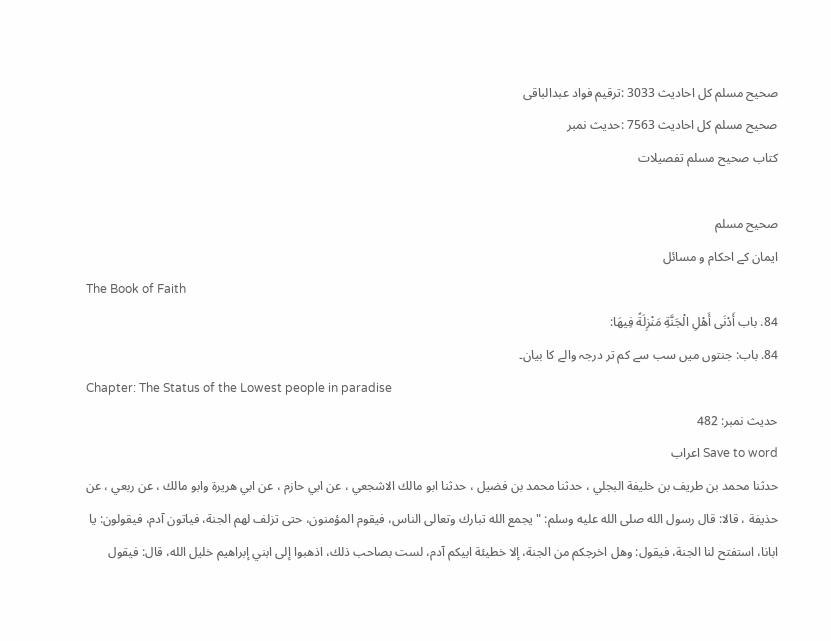صحيح مسلم کل احادیث 3033 :ترقیم فواد عبدالباقی
صحيح مسلم کل احادیث 7563 :حدیث نمبر
کتاب صحيح مسلم تفصیلات

صحيح مسلم
ایمان کے احکام و مسائل
The Book of Faith
84. باب أَدْنَى أَهْلِ الْجَنَّةِ مَنْزِلَةً فِيهَا:
84. باب: جنتوں میں سب سے کم تر درجہ والے کا بیان۔
Chapter: The Status of the Lowest people in paradise
حدیث نمبر: 482
Save to word اعراب
حدثنا محمد بن طريف بن خليفة البجلي ، حدثنا محمد بن فضيل ، حدثنا ابو مالك الاشجعي ، عن ابي حازم ، عن ابي هريرة وابو مالك ، عن ربعي ، عن حذيفة ، قالا: قال رسول الله صلى الله عليه وسلم: " يجمع الله تبارك وتعالى الناس، فيقوم المؤمنون، حتى تزلف لهم الجنة، فياتون آدم، فيقولون: يا ابانا، استفتح لنا الجنة، فيقول: وهل اخرجكم من الجنة، إلا خطيئة ابيكم آدم، لست بصاحب ذلك، اذهبوا إلى ابني إبراهيم خليل الله، قال: فيقول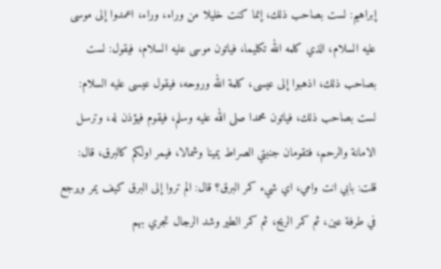إبراهيم: لست بصاحب ذلك، إنما كنت خليلا من وراء، وراء، اعمدوا إلى موسى عليه السلام، الذي كلمه الله تكليما، فياتون موسى عليه السلام، فيقول: لست بصاحب ذلك، اذهبوا إلى عيسى، كلمة الله وروحه، فيقول عيسى عليه السلام: لست بصاحب ذلك، فياتون محمدا صلى الله عليه وسلم، فيقوم فيؤذن له، وترسل الامانة والرحم، فتقومان جنبتي الصراط يمينا وشمالا، فيمر اولكم كالبرق، قال: قلت: بابي انت وامي، اي شيء كمر البرق؟ قال: الم تروا إلى البرق كيف يمر ويرجع في طرفة عين، ثم كمر الريح، ثم كمر الطير وشد الرجال تجري بهم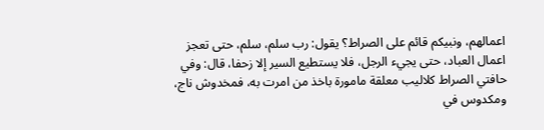اعمالهم، ونبيكم قائم على الصراط؟ يقول: رب سلم، سلم، حتى تعجز اعمال العباد، حتى يجيء الرجل، فلا يستطيع السير إلا زحفا، قال: وفي حافتي الصراط كلاليب معلقة مامورة باخذ من امرت به، فمخدوش ناج، ومكدوس في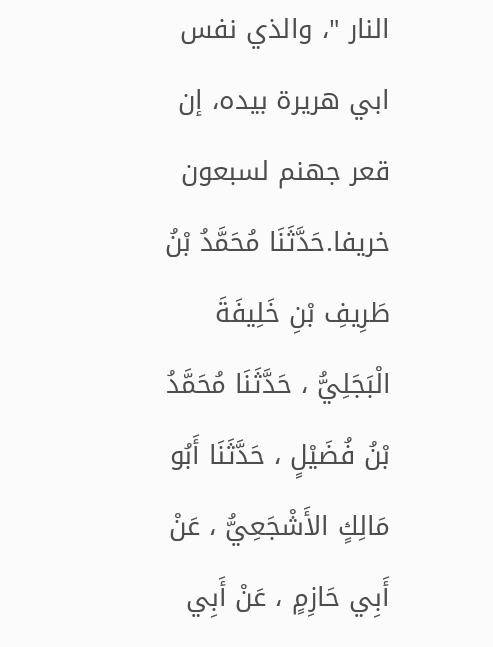النار "، والذي نفس ابي هريرة بيده، إن قعر جهنم لسبعون خريفا.حَدَّثَنَا مُحَمَّدُ بْنُ طَرِيفِ بْنِ خَلِيفَةَ الْبَجَلِيُّ ، حَدَّثَنَا مُحَمَّدُ بْنُ فُضَيْلٍ ، حَدَّثَنَا أَبُو مَالِكٍ الأَشْجَعِيُّ ، عَنْ أَبِي حَازِمٍ ، عَنْ أَبِي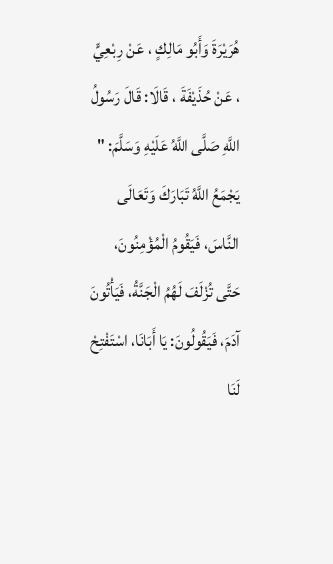هُرَيْرَةَ وَأَبُو مَالِكٍ ، عَنْ رِبْعِيٍّ ، عَنْ حُذَيْفَةَ ، قَالَا: قَالَ رَسُولُ اللَّهِ صَلَّى اللَّهُ عَلَيْهِ وَسَلَّمَ: " يَجْمَعُ اللَّهُ تَبَارَكَ وَتَعَالَى النَّاسَ، فَيَقُومُ الْمُؤْمِنُونَ، حَتَّى تُزْلَفَ لَهُمُ الْجَنَّةُ، فَيَأْتُونَ آدَمَ، فَيَقُولُونَ: يَا أَبَانَا، اسْتَفْتِحْ لَنَا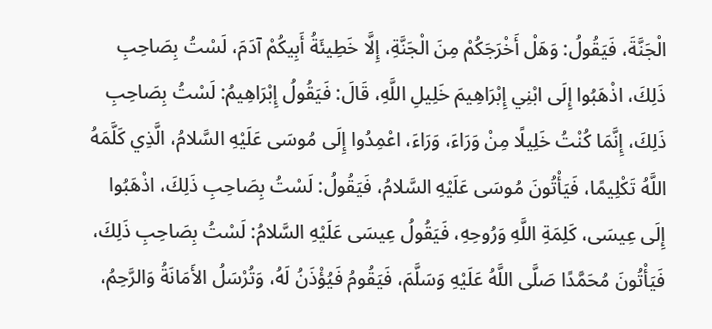الْجَنَّةَ، فَيَقُولُ: وَهَلْ أَخْرَجَكُمْ مِنَ الْجَنَّةِ، إِلَّا خَطِيئَةُ أَبِيكُمْ آدَمَ، لَسْتُ بِصَاحِبِ ذَلِكَ، اذْهَبُوا إِلَى ابْنِي إِبْرَاهِيمَ خَلِيلِ اللَّهِ، قَالَ: فَيَقُولُ إِبْرَاهِيمُ: لَسْتُ بِصَاحِبِ ذَلِكَ، إِنَّمَا كُنْتُ خَلِيلًا مِنْ وَرَاءَ، وَرَاءَ، اعْمِدُوا إِلَى مُوسَى عَلَيْهِ السَّلامُ، الَّذِي كَلَّمَهُ اللَّهُ تَكْلِيمًا، فَيَأْتُونَ مُوسَى عَلَيْهِ السَّلامُ، فَيَقُولُ: لَسْتُ بِصَاحِبِ ذَلِكَ، اذْهَبُوا إِلَى عِيسَى، كَلِمَةِ اللَّهِ وَرُوحِهِ، فَيَقُولُ عِيسَى عَلَيْهِ السَّلامُ: لَسْتُ بِصَاحِبِ ذَلِكَ، فَيَأْتُونَ مُحَمَّدًا صَلَّى اللَّهُ عَلَيْهِ وَسَلَّمَ، فَيَقُومُ فَيُؤْذَنُ لَهُ، وَتُرْسَلُ الأَمَانَةُ وَالرَّحِمُ،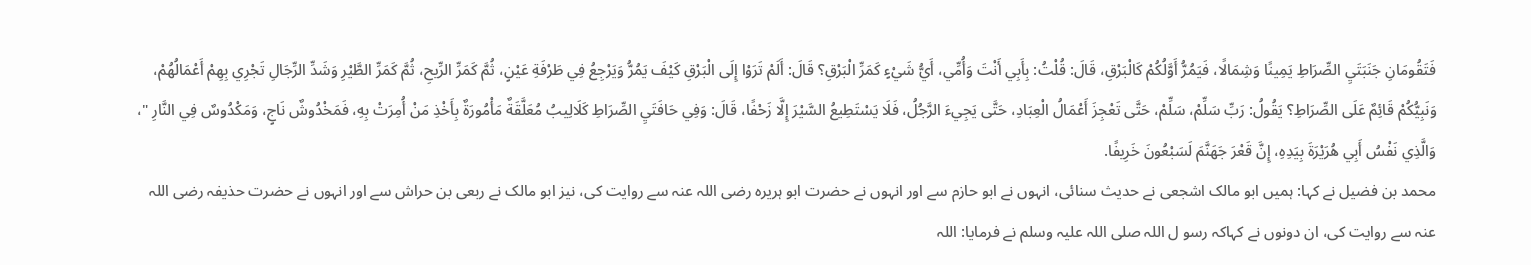فَتَقُومَانِ جَنَبَتَيِ الصِّرَاطِ يَمِينًا وَشِمَالًا، فَيَمُرُّ أَوَّلُكُمْ كَالْبَرْقِ، قَالَ: قُلْتُ: بِأَبِي أَنْتَ وَأُمِّي، أَيُّ شَيْءٍ كَمَرِّ الْبَرْقِ؟ قَالَ: أَلَمْ تَرَوْا إِلَى الْبَرْقِ كَيْفَ يَمُرُّ وَيَرْجِعُ فِي طَرْفَةِ عَيْنٍ، ثُمَّ كَمَرِّ الرِّيحِ، ثُمَّ كَمَرِّ الطَّيْرِ وَشَدِّ الرِّجَالِ تَجْرِي بِهِمْ أَعْمَالُهُمْ، وَنَبِيُّكُمْ قَائِمٌ عَلَى الصِّرَاطِ؟ يَقُولُ: رَبِّ سَلِّمْ، سَلِّمْ، حَتَّى تَعْجِزَ أَعْمَالُ الْعِبَادِ، حَتَّى يَجِيءَ الرَّجُلُ، فَلَا يَسْتَطِيعُ السَّيْرَ إِلَّا زَحْفًا، قَالَ: وَفِي حَافَتَيِ الصِّرَاطِ كَلَالِيبُ مُعَلَّقَةٌ مَأْمُورَةٌ بِأَخْذِ مَنْ أُمِرَتْ بِهِ، فَمَخْدُوشٌ نَاجٍ، وَمَكْدُوسٌ فِي النَّارِ "، وَالَّذِي نَفْسُ أَبِي هُرَيْرَةَ بِيَدِهِ، إِنَّ قَعْرَ جَهَنَّمَ لَسَبْعُونَ خَرِيفًا.
محمد بن فضیل نے کہا: ہمیں ابو مالک اشجعی نے حدیث سنائی، انہوں نے ابو حازم سے اور انہوں نے حضرت ابو ہریرہ رضی اللہ عنہ سے روایت کی، نیز ابو مالک نے ربعی بن حراش سے اور انہوں نے حضرت حذیفہ رضی اللہ عنہ سے روایت کی، ان دونوں نے کہاکہ رسو ل اللہ صلی اللہ علیہ وسلم نے فرمایا: اللہ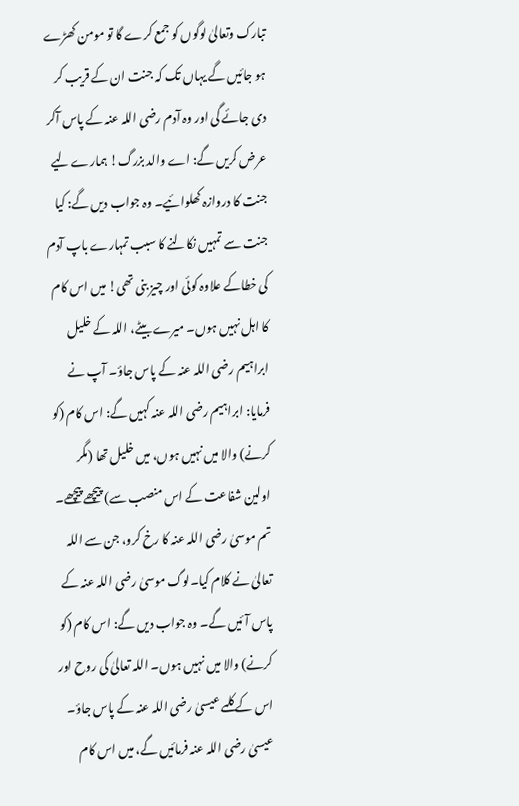تبارک وتعالیٰ لوگوں کو جمع کرے گا تو مومن کھڑے ہو جائیں گے یہاں تک کہ جنت ان کے قریب کر دی جائے گی اور وہ آدم رضی اللہ عنہ کے پاس آکر عرض کریں گے: اے والد بزرگ! ہمارے لیے جنت کا دروازہ کھلوائیے۔ وہ جواب دیں گے: کیا جنت سے تمہیں نکالنے کا سبب تمہارے باپ آدم کی خطاکے علاوہ کوئی اور چیز بنی تھی! میں اس کام کا اہل نہیں ہوں۔ میرے بیٹے، اللہ کے خلیل ابراہیم رضی اللہ عنہ کے پاس جاؤ۔ آپ نے فرمایا: ابراہیم رضی اللہ عنہ کہیں گے: اس کام (کو کرنے) والا میں نہیں ہوں، میں خلیل تھا (مگر اولین شفاعت کے اس منصب سے) پیچھے پیچھے۔ تم موسیٰ رضی اللہ عنہ کا رخ کرو، جن سے اللہ تعالیٰ نے کلام کیا۔لوگ موسیٰ رضی اللہ عنہ کے پاس آئیں گے۔ وہ جواب دیں گے: اس کام (کو کرنے) والا میں نہیں ہوں۔ اللہ تعالیٰ کی روح اور اس کے کلمے عیسیٰ رضی اللہ عنہ کے پاس جاؤ۔ عیسیٰ رضی اللہ عنہ فرمائیں گے، میں اس کام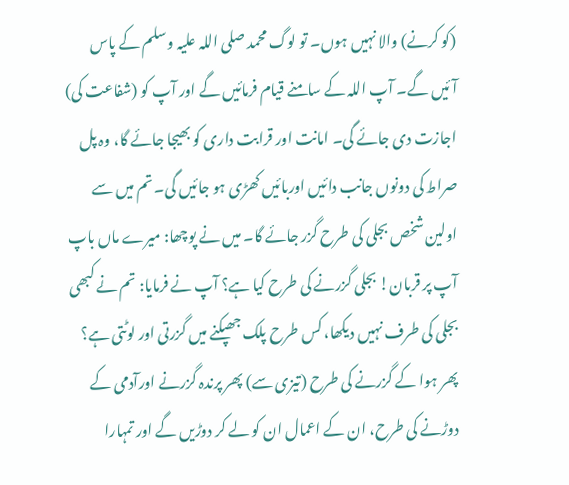(کو کرنے) والا نہیں ہوں۔ تو لوگ محمد صلی اللہ علیہ وسلم کے پاس آئیں گے۔ آپ اللہ کے سامنے قیام فرمائیں گے اور آپ کو (شفاعت کی) اجازت دی جائے گی۔ امانت اور قرابت داری کو بھیجا جائے گا، وہ پل صراط کی دونوں جانب دائیں اوربائیں کھڑی ہو جائیں گی۔ تم میں سے اولین شخص بجلی کی طرح گزر جائے گا۔ میں نے پوچھا: میرے ماں باپ آپ پر قربان! بجلی گزرنے کی طرح کیا ہے؟ آپ نے فرمایا: تم نے کبھی بجلی کی طرف نہیں دیکھا، کس طرح پلک جھپکنے میں گزرتی اور لوٹتی ہے؟ پھر ہوا کے گزرنے کی طرح (تیزی سے) پھر پرندہ گزرنے اورآدمی کے دوڑنے کی طرح، ان کے اعمال ان کو لے کر دوڑیں گے اور تمہارا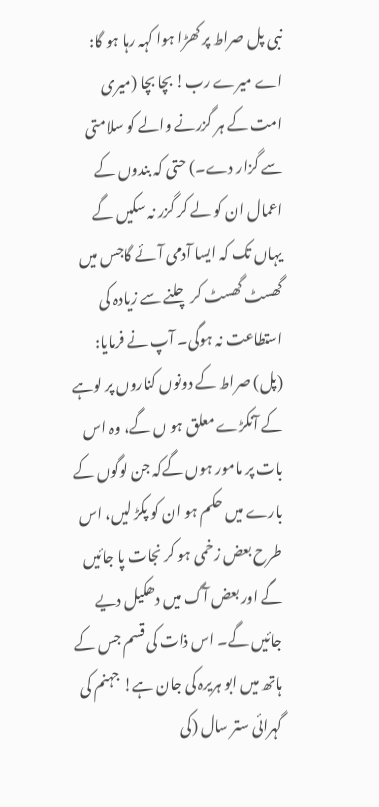نبی پل صراط پر کھڑا ہوا کہہ رہا ہو گا: اے میرے رب! بچا بچا (میری امت کے ہر گزرنے والے کو سلامتی سے گزار دے۔) حتی کہ بندوں کے اعمال ان کو لے کر گزر نہ سکیں گے یہاں تک کہ ایسا آدمی آئے گاجس میں گھسٹ گھسٹ کر چلنے سے زیادہ کی استطاعت نہ ہوگی۔ آپ نے فرمایا: (پل) صراط کے دونوں کناروں پر لوہے کے آنکڑے معلق ہو ں گے، وہ اس بات پر مامور ہوں گےکہ جن لوگوں کے بارے میں حکم ہو ان کو پکڑ لیں، اس طرح بعض زخمی ہو کر نجات پا جائیں گے اور بعض آگ میں دھکیل دیے جائیں گے۔ اس ذات کی قسم جس کے ہاتھ میں ابو ہریرہ کی جان ہے! جہنم کی گہرائی ستر سال (کی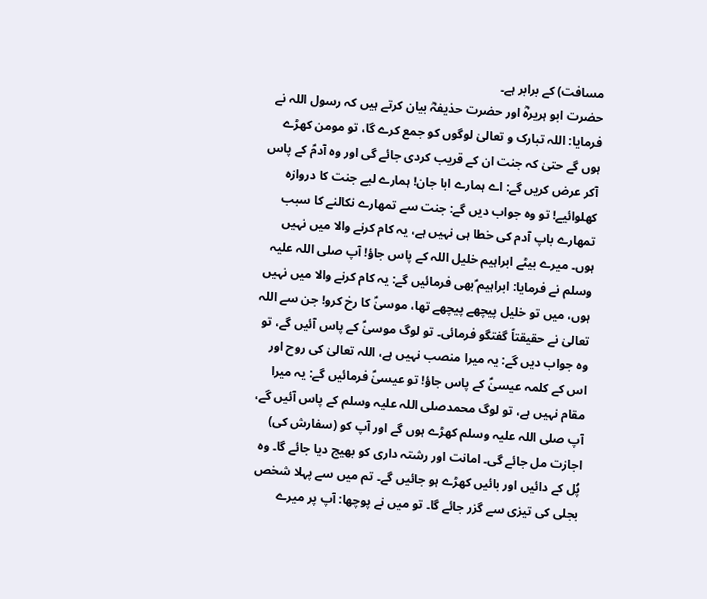مسافت) کے برابر ہے۔
حضرت ابو ہریرہؓ اور حضرت حذیفہؓ بیان کرتے ہیں کہ رسول اللہ نے فرمایا: اللہ تبارک و تعالیٰ لوگوں کو جمع کرے گا، تو مومن کھڑے ہوں گے حتیٰ کہ جنت ان کے قریب کردی جائے گی اور وہ آدمؑ کے پاس آکر عرض کریں گے: اے ہمارے ابا جان! ہمارے لیے جنت کا دروازہ کھلوائیے! تو وہ جواب دیں گے: جنت سے تمھارے نکالنے کا سبب تمھارے باپ آدم کی خطا ہی نہیں ہے، یہ کام کرنے والا میں نہیں ہوں۔ میرے بیٹے ابراہیم خلیل اللہ کے پاس جاؤ! آپ صلی اللہ علیہ وسلم نے فرمایا: ابراہیم ؑبھی فرمائیں گے: یہ کام کرنے والا میں نہیں ہوں، میں تو خلیل پیچھے پیچھے تھا، موسیٰؑ کا رخ کرو! جن سے اللہ تعالیٰ نے حقیقتاً گفتگو فرمائی۔ تو لوگ موسیٰؑ کے پاس آئیں گے، تو وہ جواب دیں گے: یہ میرا منصب نہیں ہے، اللہ تعالیٰ کی روح اور اس کے کلمہ عیسیٰؑ کے پاس جاؤ! تو عیسیٰؑ فرمائیں گے: یہ میرا مقام نہیں ہے، تو لوگ محمدصلی اللہ علیہ وسلم کے پاس آئیں گے، آپ صلی اللہ علیہ وسلم کھڑے ہوں گے اور آپ کو (سفارش کی) اجازت مل جائے گی۔ امانت اور رشتہ داری کو بھیج دیا جائے گا۔ وہ پُل کے دائیں اور بائیں کھڑے ہو جائیں گے۔ تم میں سے پہلا شخص بجلی کی تیزی سے گزر جائے گا۔ تو میں نے پوچھا: آپ پر میرے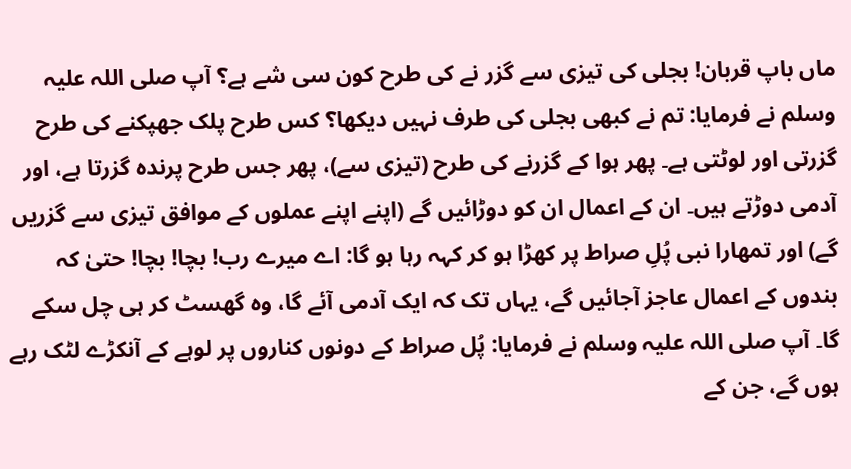ماں باپ قربان! بجلی کی تیزی سے گزر نے کی طرح کون سی شے ہے؟ آپ صلی اللہ علیہ وسلم نے فرمایا: تم نے کبھی بجلی کی طرف نہیں دیکھا؟ کس طرح پلک جھپکنے کی طرح گزرتی اور لوٹتی ہے۔ پھر ہوا کے گزرنے کی طرح (تیزی سے)، پھر جس طرح پرندہ گزرتا ہے، اور آدمی دوڑتے ہیں۔ ان کے اعمال ان کو دوڑائیں گے (اپنے اپنے عملوں کے موافق تیزی سے گزریں گے) اور تمھارا نبی پُلِ صراط پر کھڑا ہو کر کہہ رہا ہو گا: اے میرے رب! بچا! بچا! حتیٰ کہ بندوں کے اعمال عاجز آجائیں گے، یہاں تک کہ ایک آدمی آئے گا، وہ گھسٹ کر ہی چل سکے گا۔ آپ صلی اللہ علیہ وسلم نے فرمایا: پُل صراط کے دونوں کناروں پر لوہے کے آنکڑے لٹک رہے ہوں گے، جن کے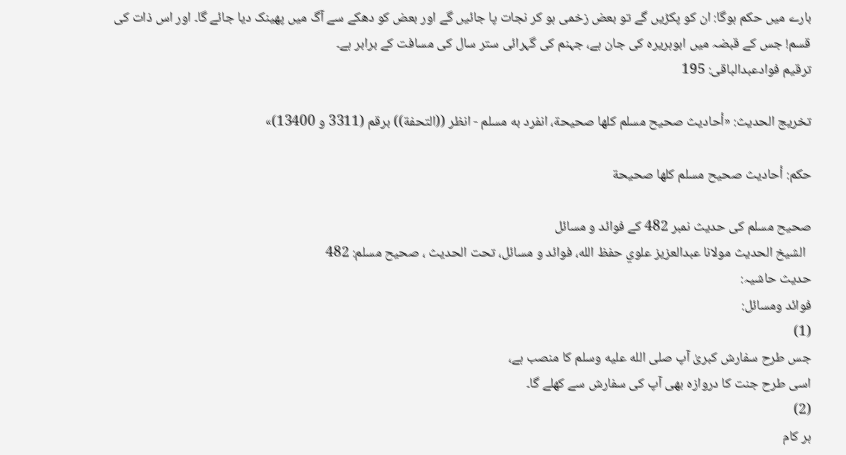بارے میں حکم ہوگا: ان کو پکڑیں گے تو بعض زخمی ہو کر نجات پا جائیں گے اور بعض کو دھکے سے آگ میں پھینک دیا جائے گا۔ اور اس ذات کی قسم! جس کے قبضہ میں ابوہریرہ کی جان ہے، جہنم کی گہرائی ستر سال کی مسافت کے برابر ہے۔
ترقیم فوادعبدالباقی: 195

تخریج الحدیث: «أحاديث صحيح مسلم كلها صحيحة، انفرد به مسلم - انظر ((التحفة)) برقم (3311 و 13400)»

حكم: أحاديث صحيح مسلم كلها صحيحة

صحیح مسلم کی حدیث نمبر 482 کے فوائد و مسائل
  الشيخ الحديث مولانا عبدالعزيز علوي حفظ الله، فوائد و مسائل، تحت الحديث ، صحيح مسلم: 482
حدیث حاشیہ:
فوائد ومسائل:
(1)
جس طرح سفارش کبریٰ آپ صلى الله عليه وسلم کا منصب ہے،
اسی طرح جنت کا دروازہ بھی آپ کی سفارش سے کھلے گا۔
(2)
ہر کام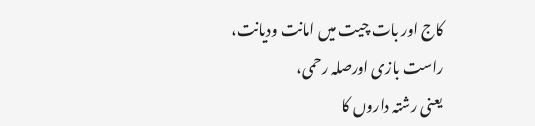کاج اور بات چیت میں امانت ودیانت،
راست بازی اورصلہ رحمی،
یعنی رشتہ داروں کا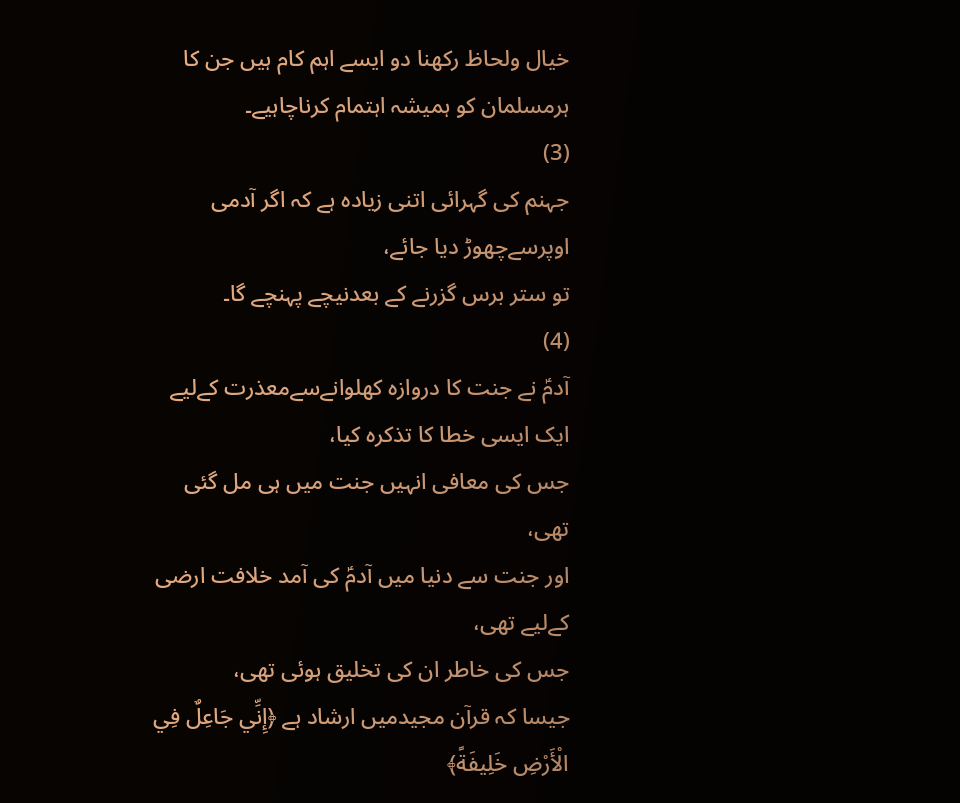خیال ولحاظ رکھنا دو ایسے اہم کام ہیں جن کا ہرمسلمان کو ہمیشہ اہتمام کرناچاہیے۔
(3)
جہنم کی گہرائی اتنی زیادہ ہے کہ اگر آدمی اوپرسےچھوڑ دیا جائے،
تو ستر برس گزرنے کے بعدنیچے پہنچے گا۔
(4)
آدمؑ نے جنت کا دروازہ کھلوانےسےمعذرت کےلیے ایک ایسی خطا کا تذکرہ کیا،
جس کی معافی انہیں جنت میں ہی مل گئی تھی،
اور جنت سے دنیا میں آدمؑ کی آمد خلافت ارضی کےلیے تھی،
جس کی خاطر ان کی تخلیق ہوئی تھی،
جیسا کہ قرآن مجیدمیں ارشاد ہے ﴿إِنِّي جَاعِلٌ فِي الْأَرْضِ خَلِيفَةً﴾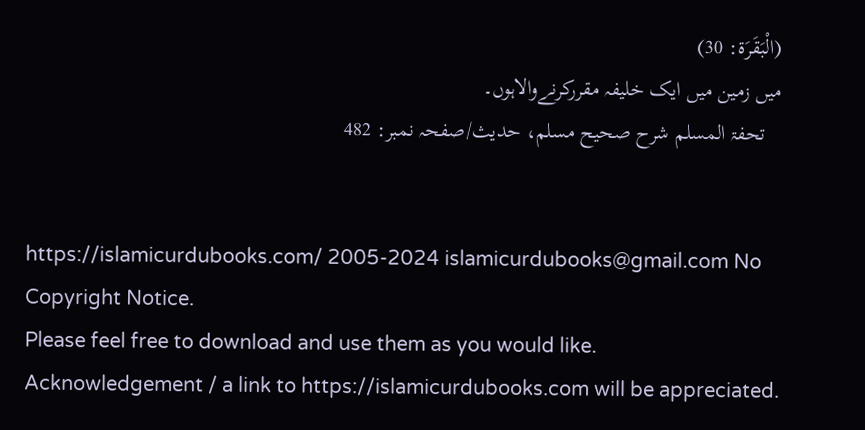(الْبَقَرَة: 30)
میں زمین میں ایک خلیفہ مقررکرنےوالاہوں۔
   تحفۃ المسلم شرح صحیح مسلم، حدیث/صفحہ نمبر: 482


https://islamicurdubooks.com/ 2005-2024 islamicurdubooks@gmail.com No Copyright Notice.
Please feel free to download and use them as you would like.
Acknowledgement / a link to https://islamicurdubooks.com will be appreciated.